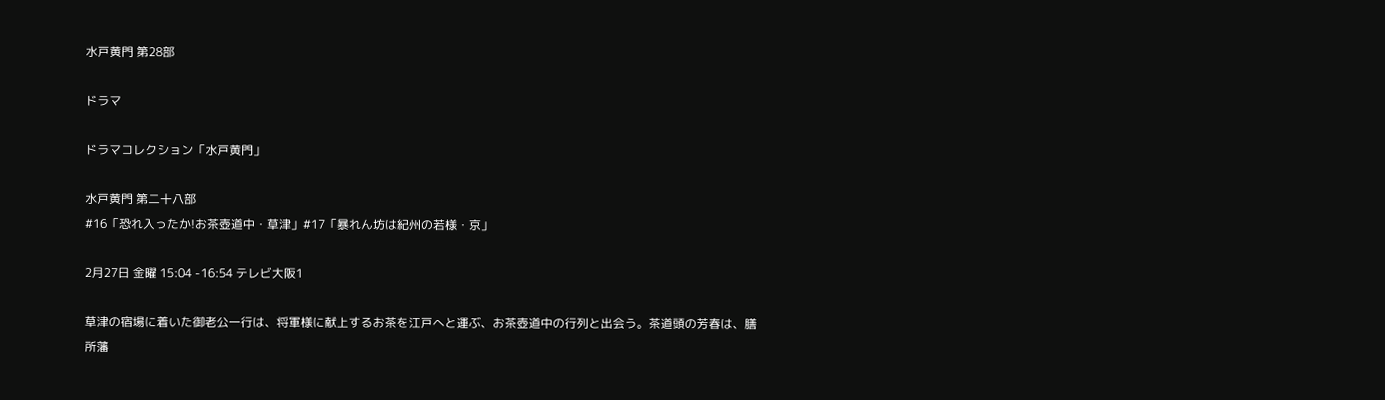水戸黄門 第28部

ドラマ

ドラマコレクション「水戸黄門」

水戸黄門 第二十八部
#16「恐れ入ったか!お茶壺道中・草津」#17「暴れん坊は紀州の若様・京」

2月27日 金曜 15:04 -16:54 テレビ大阪1

草津の宿場に着いた御老公一行は、将軍様に献上するお茶を江戸へと運ぶ、お茶壺道中の行列と出会う。茶道頭の芳春は、膳所藩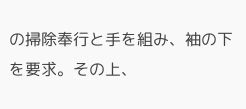の掃除奉行と手を組み、袖の下を要求。その上、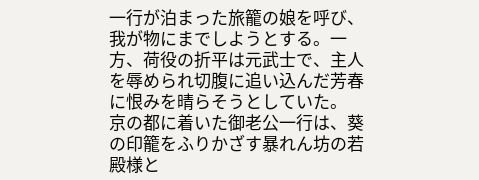一行が泊まった旅籠の娘を呼び、我が物にまでしようとする。一方、荷役の折平は元武士で、主人を辱められ切腹に追い込んだ芳春に恨みを晴らそうとしていた。
京の都に着いた御老公一行は、葵の印籠をふりかざす暴れん坊の若殿様と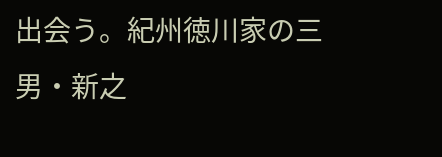出会う。紀州徳川家の三男・新之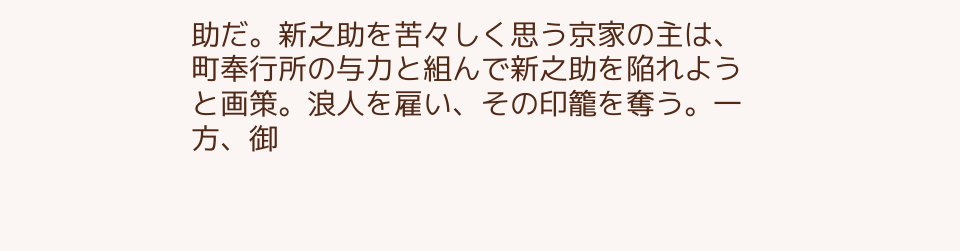助だ。新之助を苦々しく思う京家の主は、町奉行所の与力と組んで新之助を陥れようと画策。浪人を雇い、その印籠を奪う。一方、御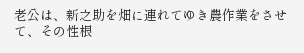老公は、新之助を畑に連れてゆき農作業をさせて、その性根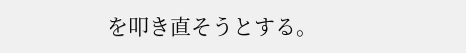を叩き直そうとする。